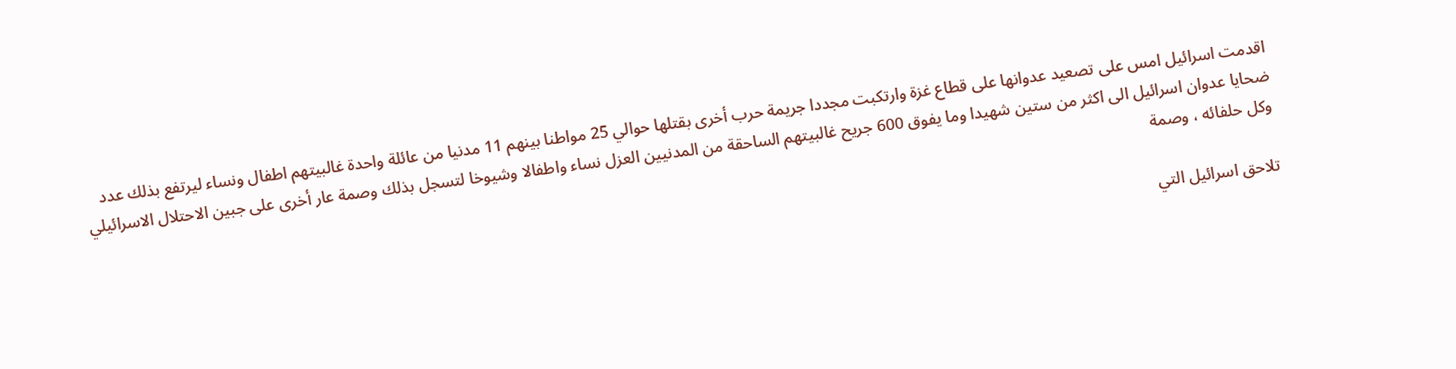اقدمت اسرائيل امس على تصعيد عدوانها على قطاع غزة وارتكبت مجددا جريمة حرب أخرى بقتلها حوالي 25 مواطنا بينهم 11 مدنيا من عائلة واحدة غالبيتهم اطفال ونساء ليرتفع بذلك عدد ضحايا عدوان اسرائيل الى اكثر من ستين شهيدا وما يفوق 600 جريح غالبيتهم الساحقة من المدنيين العزل نساء واطفالا وشيوخا لتسجل بذلك وصمة عار أخرى على جبين الاحتلال الاسرائيلي وكل حلفائه ، وصمة

تلاحق اسرائيل التي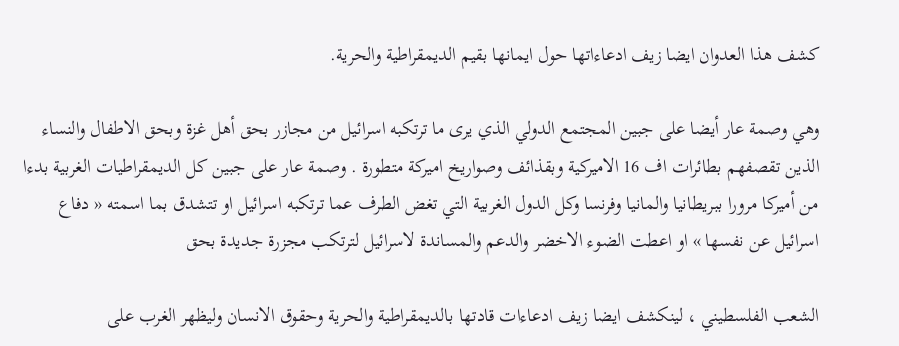كشف هذا العدوان ايضا زيف ادعاءاتها حول ايمانها بقيم الديمقراطية والحرية.

وهي وصمة عار أيضا على جبين المجتمع الدولي الذي يرى ما ترتكبه اسرائيل من مجازر بحق أهل غزة وبحق الاطفال والنساء الذين تقصفهم بطائرات اف 16 الاميركية وبقذائف وصواريخ اميركة متطورة . وصمة عار على جبين كل الديمقراطيات الغربية بدءا من أميركا مرورا ببريطانيا والمانيا وفرنسا وكل الدول الغربية التي تغض الطرف عما ترتكبه اسرائيل او تتشدق بما اسمته « دفاع اسرائيل عن نفسها » او اعطت الضوء الاخضر والدعم والمساندة لاسرائيل لترتكب مجزرة جديدة بحق

الشعب الفلسطيني ، لينكشف ايضا زيف ادعاءات قادتها بالديمقراطية والحرية وحقوق الانسان وليظهر الغرب على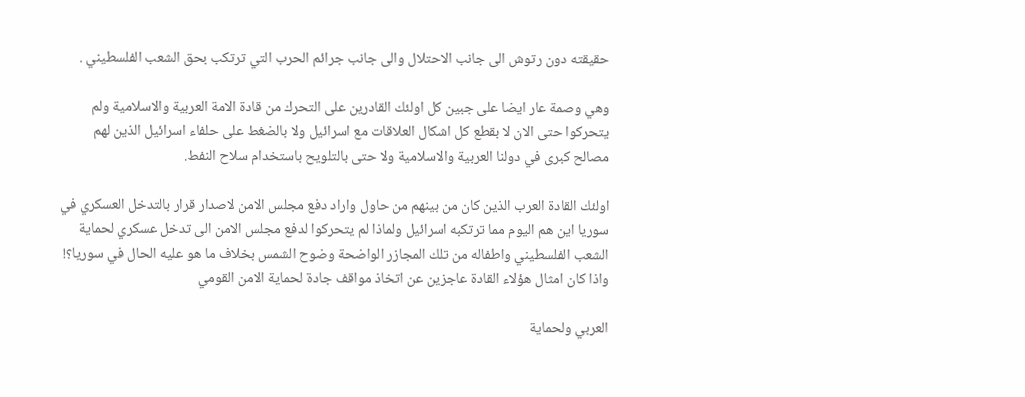حقيقته دون رتوش الى جانب الاحتلال والى جانب جرائم الحرب التي ترتكب بحق الشعب الفلسطيني .

وهي وصمة عار ايضا على جبين كل اولئك القادرين على التحرك من قادة الامة العربية والاسلامية ولم يتحركوا حتى الان لا بقطع كل اشكال العلاقات مع اسرائيل ولا بالضغط على حلفاء اسرائيل الذين لهم مصالح كبرى في دولنا العربية والاسلامية ولا حتى بالتلويح باستخدام سلاح النفط.

اولئك القادة العرب الذين كان من بينهم من حاول واراد دفع مجلس الامن لاصدار قرار بالتدخل العسكري في سوريا اين هم اليوم مما ترتكبه اسرائيل ولماذا لم يتحركوا لدفع مجلس الامن الى تدخل عسكري لحماية الشعب الفلسطيني واطفاله من تلك المجازر الواضحة وضوح الشمس بخلاف ما هو عليه الحال في سوريا؟! واذا كان امثال هؤلاء القادة عاجزين عن اتخاذ مواقف جادة لحماية الامن القومي

العربي ولحماية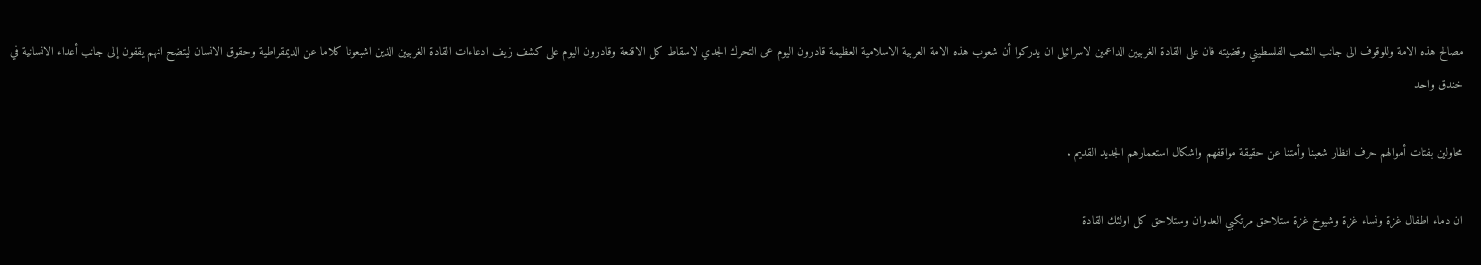مصالح هذه الامة وللوقوف الى جانب الشعب الفلسطيني وقضيته فان على القادة الغربيين الداعمين لاسرائيل ان يدركوا أن شعوب هذه الامة العربية الاسلامية العظيمة قادرون اليوم عى التحرك الجدي لاسقاط كل الاقنعة وقادرون اليوم على كشف زيف ادعاءات القادة الغربيين الذين اشبعونا كلاما عن الديمقراطية وحقوق الانسان ليتضح انهم يقفون إلى جانب أعداء الانسانية في خندق واحد

محاولين بفتات أموالهم حرف انظار شعبنا وأمتنا عن حقيقة مواقفهم واشكال استعمارهم الجديد القديم .

ان دماء اطفال غزة ونساء غزة وشيوخ غزة ستلاحق مرتكبي العدوان وستلاحق كل اولئك القادة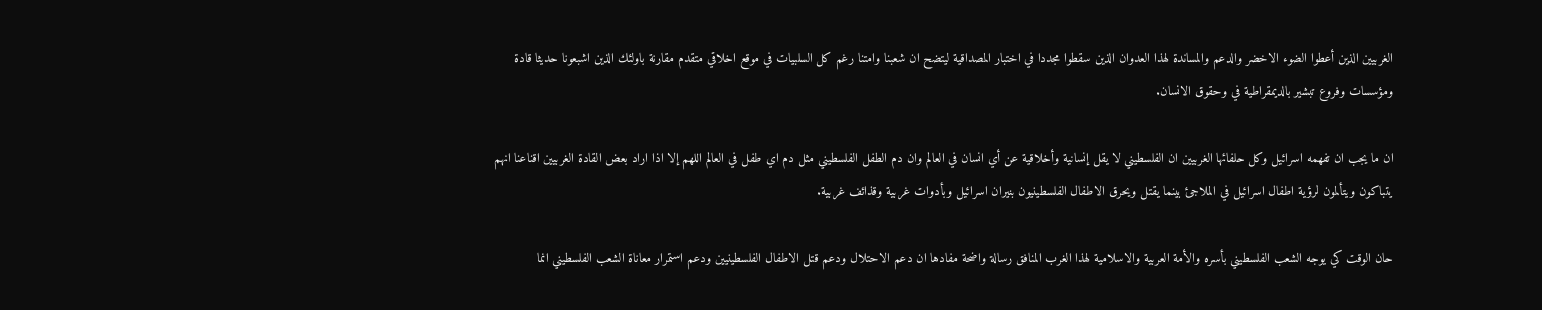الغربيين الذين أعطوا الضوء الاخضر والدعم والمساندة لهذا العدوان الذين سقطوا مجددا في اختبار المصداقية ليتضح ان شعبنا وامتنا رغم كل السلبيات في موقع اخلاقي متقدم مقارنة باولئك الذين اشبعونا حديثا قادة ومؤسسات وفروع تبشير بالديمقراطية في وحقوق الانسان.

ان ما يجب ان تفهمه اسرائيل وكل حلفائها الغربيين ان الفلسطيني لا يقل إنسانية وأخلاقية عن أي انسان في العالم وان دم الطفل الفلسطيني مثل دم اي طفل في العالم اللهم إلا اذا اراد بعض القادة الغربيين اقناعنا انهم يتباكون ويتألمون لرؤية اطفال اسرائيل في الملاجئ بينما يقتل ويحرق الاطفال الفلسطينيون بنيران اسرائيل وبأدوات غربية وقذائف غربية.

حان الوقت كي يوجه الشعب الفلسطيني بأسره والأمة العربية والاسلامية لهذا الغرب المنافق رسالة واضحة مفادها ان دعم الاحتلال ودعم قتل الاطفال الفلسطينيين ودعم استمرار معاناة الشعب الفلسطيني انما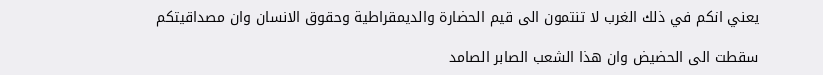يعني انكم في ذلك الغرب لا تنتمون الى قيم الحضارة والديمقراطية وحقوق الانسان وان مصداقيتكم

سقطت الى الحضيض وان هذا الشعب الصابر الصامد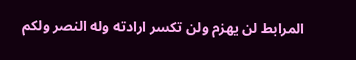المرابط لن يهزم ولن تكسر ارادته وله النصر ولكم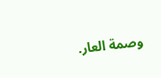وصمة العار.